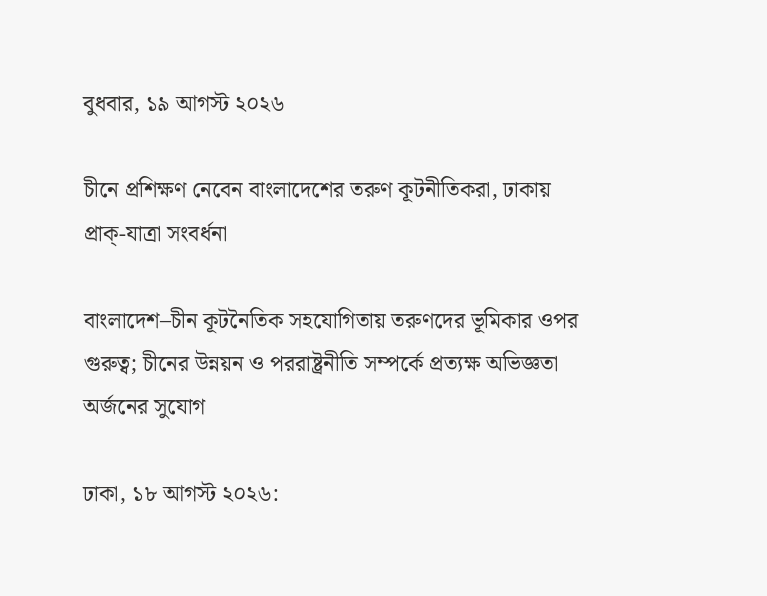বুধবার, ১৯ আগস্ট ২০২৬

চীনে প্রশিক্ষণ নেবেন বাংলাদেশের তরুণ কূটনীতিকরা, ঢাকায় প্রাক্‌-যাত্রা সংবর্ধনা

বাংলাদেশ–চীন কূটনৈতিক সহযোগিতায় তরুণদের ভূমিকার ওপর গুরুত্ব; চীনের উন্নয়ন ও পররাষ্ট্রনীতি সম্পর্কে প্রত্যক্ষ অভিজ্ঞতা অর্জনের সুযোগ

ঢাকা, ১৮ আগস্ট ২০২৬: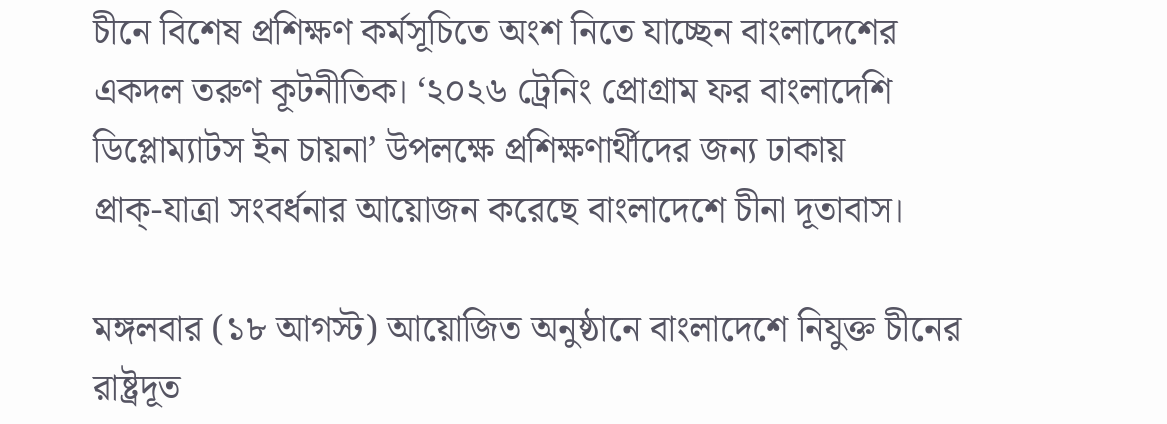চীনে বিশেষ প্রশিক্ষণ কর্মসূচিতে অংশ নিতে যাচ্ছেন বাংলাদেশের একদল তরুণ কূটনীতিক। ‘২০২৬ ট্রেনিং প্রোগ্রাম ফর বাংলাদেশি ডিপ্লোম্যাটস ইন চায়না’ উপলক্ষে প্রশিক্ষণার্থীদের জন্য ঢাকায় প্রাক্‌-যাত্রা সংবর্ধনার আয়োজন করেছে বাংলাদেশে চীনা দূতাবাস।

মঙ্গলবার (১৮ আগস্ট) আয়োজিত অনুষ্ঠানে বাংলাদেশে নিযুক্ত চীনের রাষ্ট্রদূত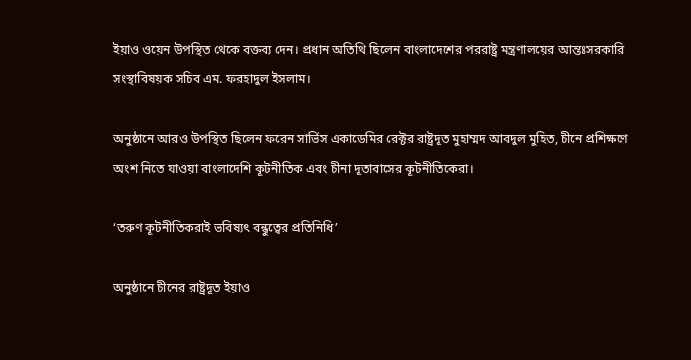ইয়াও ওয়েন উপস্থিত থেকে বক্তব্য দেন। প্রধান অতিথি ছিলেন বাংলাদেশের পররাষ্ট্র মন্ত্রণালয়ের আন্তঃসরকারি সংস্থাবিষয়ক সচিব এম. ফরহাদুল ইসলাম।

অনুষ্ঠানে আরও উপস্থিত ছিলেন ফরেন সার্ভিস একাডেমির রেক্টর রাষ্ট্রদূত মুহাম্মদ আবদুল মুহিত, চীনে প্রশিক্ষণে অংশ নিতে যাওয়া বাংলাদেশি কূটনীতিক এবং চীনা দূতাবাসের কূটনীতিকেরা।

‘তরুণ কূটনীতিকরাই ভবিষ্যৎ বন্ধুত্বের প্রতিনিধি’

অনুষ্ঠানে চীনের রাষ্ট্রদূত ইয়াও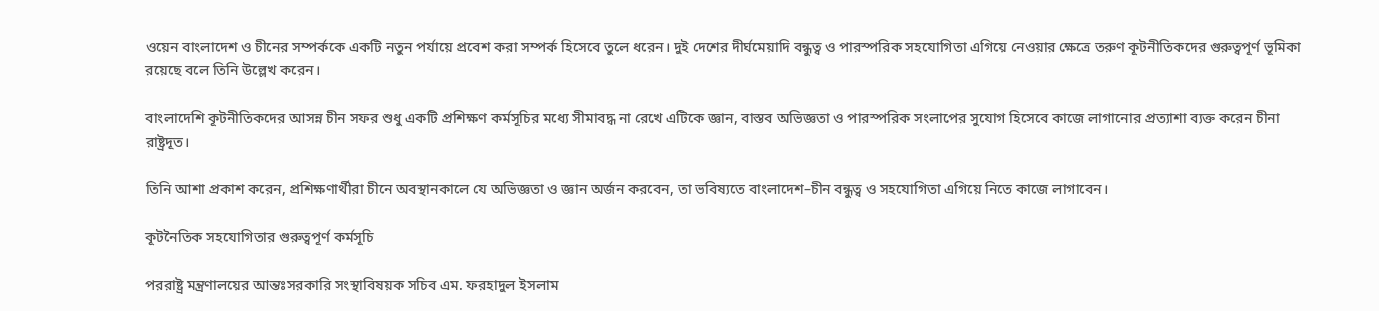ওয়েন বাংলাদেশ ও চীনের সম্পর্ককে একটি নতুন পর্যায়ে প্রবেশ করা সম্পর্ক হিসেবে তুলে ধরেন। দুই দেশের দীর্ঘমেয়াদি বন্ধুত্ব ও পারস্পরিক সহযোগিতা এগিয়ে নেওয়ার ক্ষেত্রে তরুণ কূটনীতিকদের গুরুত্বপূর্ণ ভূমিকা রয়েছে বলে তিনি উল্লেখ করেন।

বাংলাদেশি কূটনীতিকদের আসন্ন চীন সফর শুধু একটি প্রশিক্ষণ কর্মসূচির মধ্যে সীমাবদ্ধ না রেখে এটিকে জ্ঞান, বাস্তব অভিজ্ঞতা ও পারস্পরিক সংলাপের সুযোগ হিসেবে কাজে লাগানোর প্রত্যাশা ব্যক্ত করেন চীনা রাষ্ট্রদূত।

তিনি আশা প্রকাশ করেন, প্রশিক্ষণার্থীরা চীনে অবস্থানকালে যে অভিজ্ঞতা ও জ্ঞান অর্জন করবেন, তা ভবিষ্যতে বাংলাদেশ–চীন বন্ধুত্ব ও সহযোগিতা এগিয়ে নিতে কাজে লাগাবেন।

কূটনৈতিক সহযোগিতার গুরুত্বপূর্ণ কর্মসূচি

পররাষ্ট্র মন্ত্রণালয়ের আন্তঃসরকারি সংস্থাবিষয়ক সচিব এম. ফরহাদুল ইসলাম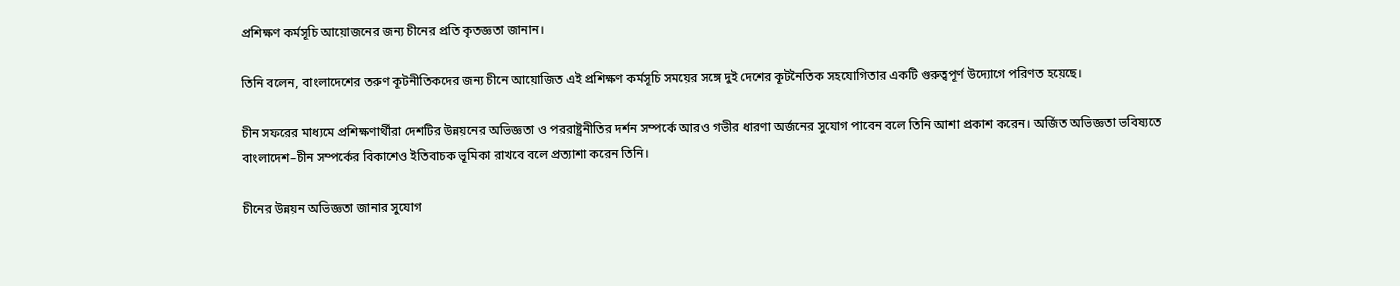প্রশিক্ষণ কর্মসূচি আয়োজনের জন্য চীনের প্রতি কৃতজ্ঞতা জানান।

তিনি বলেন, বাংলাদেশের তরুণ কূটনীতিকদের জন্য চীনে আয়োজিত এই প্রশিক্ষণ কর্মসূচি সময়ের সঙ্গে দুই দেশের কূটনৈতিক সহযোগিতার একটি গুরুত্বপূর্ণ উদ্যোগে পরিণত হয়েছে।

চীন সফরের মাধ্যমে প্রশিক্ষণার্থীরা দেশটির উন্নয়নের অভিজ্ঞতা ও পররাষ্ট্রনীতির দর্শন সম্পর্কে আরও গভীর ধারণা অর্জনের সুযোগ পাবেন বলে তিনি আশা প্রকাশ করেন। অর্জিত অভিজ্ঞতা ভবিষ্যতে বাংলাদেশ–চীন সম্পর্কের বিকাশেও ইতিবাচক ভূমিকা রাখবে বলে প্রত্যাশা করেন তিনি।

চীনের উন্নয়ন অভিজ্ঞতা জানার সুযোগ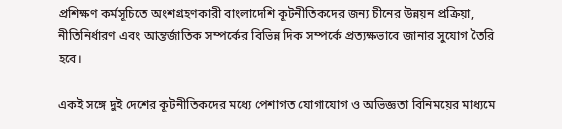প্রশিক্ষণ কর্মসূচিতে অংশগ্রহণকারী বাংলাদেশি কূটনীতিকদের জন্য চীনের উন্নয়ন প্রক্রিয়া, নীতিনির্ধারণ এবং আন্তর্জাতিক সম্পর্কের বিভিন্ন দিক সম্পর্কে প্রত্যক্ষভাবে জানার সুযোগ তৈরি হবে।

একই সঙ্গে দুই দেশের কূটনীতিকদের মধ্যে পেশাগত যোগাযোগ ও অভিজ্ঞতা বিনিময়ের মাধ্যমে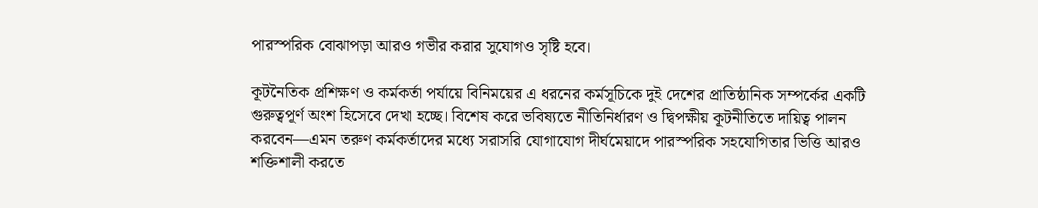পারস্পরিক বোঝাপড়া আরও গভীর করার সুযোগও সৃষ্টি হবে।

কূটনৈতিক প্রশিক্ষণ ও কর্মকর্তা পর্যায়ে বিনিময়ের এ ধরনের কর্মসূচিকে দুই দেশের প্রাতিষ্ঠানিক সম্পর্কের একটি গুরুত্বপূর্ণ অংশ হিসেবে দেখা হচ্ছে। বিশেষ করে ভবিষ্যতে নীতিনির্ধারণ ও দ্বিপক্ষীয় কূটনীতিতে দায়িত্ব পালন করবেন—এমন তরুণ কর্মকর্তাদের মধ্যে সরাসরি যোগাযোগ দীর্ঘমেয়াদে পারস্পরিক সহযোগিতার ভিত্তি আরও শক্তিশালী করতে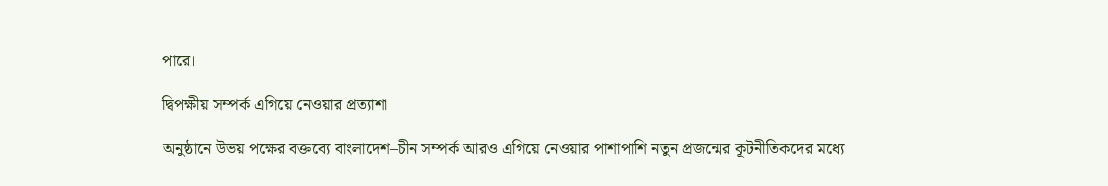পারে।

দ্বিপক্ষীয় সম্পর্ক এগিয়ে নেওয়ার প্রত্যাশা

অনুষ্ঠানে উভয় পক্ষের বক্তব্যে বাংলাদেশ–চীন সম্পর্ক আরও এগিয়ে নেওয়ার পাশাপাশি নতুন প্রজন্মের কূটনীতিকদের মধ্যে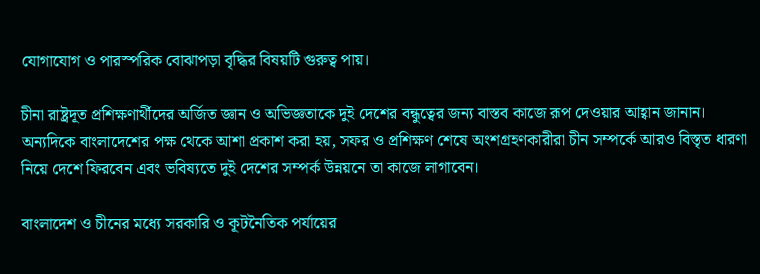যোগাযোগ ও পারস্পরিক বোঝাপড়া বৃদ্ধির বিষয়টি গুরুত্ব পায়।

চীনা রাষ্ট্রদূত প্রশিক্ষণার্থীদের অর্জিত জ্ঞান ও অভিজ্ঞতাকে দুই দেশের বন্ধুত্বের জন্য বাস্তব কাজে রূপ দেওয়ার আহ্বান জানান। অন্যদিকে বাংলাদেশের পক্ষ থেকে আশা প্রকাশ করা হয়, সফর ও প্রশিক্ষণ শেষে অংশগ্রহণকারীরা চীন সম্পর্কে আরও বিস্তৃত ধারণা নিয়ে দেশে ফিরবেন এবং ভবিষ্যতে দুই দেশের সম্পর্ক উন্নয়নে তা কাজে লাগাবেন।

বাংলাদেশ ও চীনের মধ্যে সরকারি ও কূটনৈতিক পর্যায়ের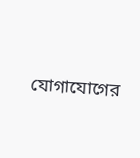যোগাযোগের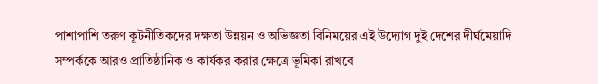পাশাপাশি তরুণ কূটনীতিকদের দক্ষতা উন্নয়ন ও অভিজ্ঞতা বিনিময়ের এই উদ্যোগ দুই দেশের দীর্ঘমেয়াদি সম্পর্ককে আরও প্রাতিষ্ঠানিক ও কার্যকর করার ক্ষেত্রে ভূমিকা রাখবে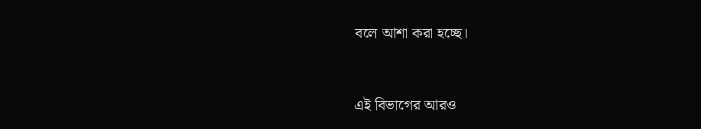বলে আশা করা হচ্ছে।


এই বিভাগের আরও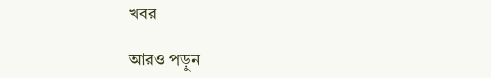খবর

আরও পড়ুন